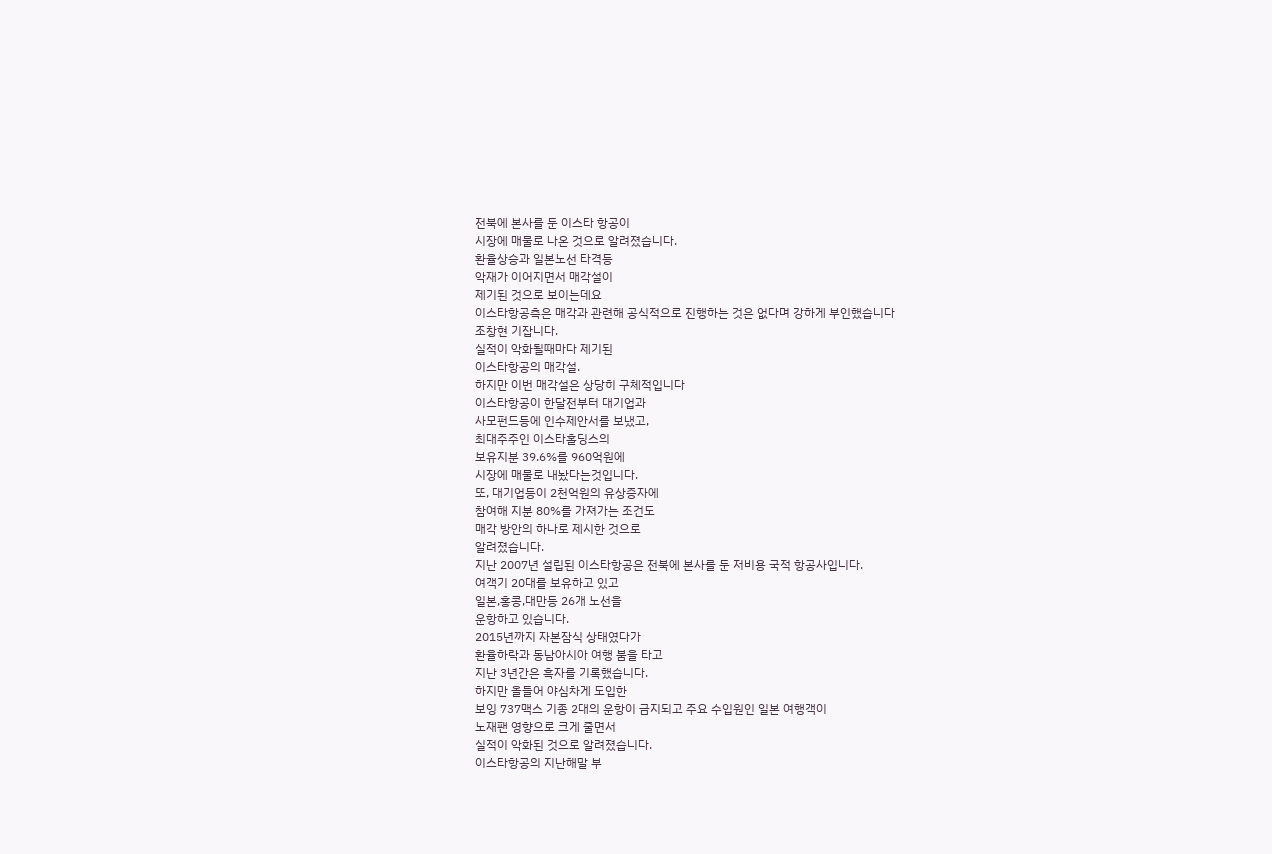전북에 본사를 둔 이스타 항공이
시장에 매물로 나온 것으로 알려졌습니다.
환율상승과 일본노선 타격등
악재가 이어지면서 매각설이
제기된 것으로 보이는데요
이스타항공측은 매각과 관련해 공식적으로 진행하는 것은 없다며 강하게 부인했습니다
조창현 기잡니다.
실적이 악화될때마다 제기된
이스타항공의 매각설.
하지만 이번 매각설은 상당히 구체적입니다
이스타항공이 한달전부터 대기업과
사모펀드등에 인수제안서를 보냈고,
최대주주인 이스타홀딩스의
보유지분 39.6%를 960억원에
시장에 매물로 내놨다는것입니다.
또, 대기업등이 2천억원의 유상증자에
참여해 지분 80%를 가져가는 조건도
매각 방안의 하나로 제시한 것으로
알려졌습니다.
지난 2007년 설립된 이스타항공은 전북에 본사를 둔 저비용 국적 항공사입니다.
여객기 20대를 보유하고 있고
일본,홍콩,대만등 26개 노선을
운항하고 있습니다.
2015년까지 자본잠식 상태였다가
환율하락과 동남아시아 여행 붐을 타고
지난 3년간은 흑자를 기록했습니다.
하지만 올들어 야심차게 도입한
보잉 737맥스 기종 2대의 운항이 금지되고 주요 수입원인 일본 여행객이
노재팬 영향으로 크게 줄면서
실적이 악화된 것으로 알려졌습니다.
이스타항공의 지난해말 부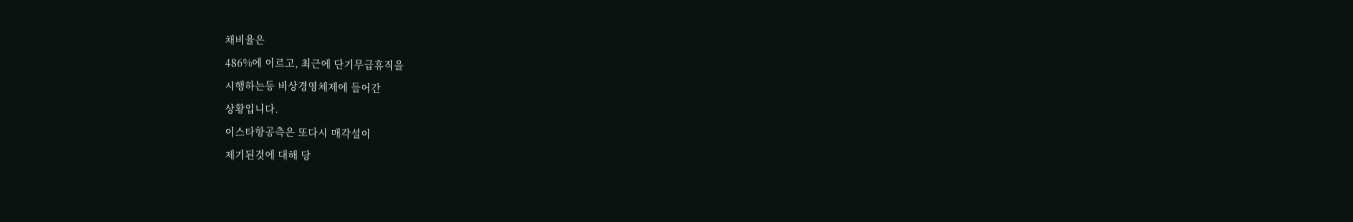채비율은
486%에 이르고, 최근에 단기무급휴직을
시행하는등 비상경영체제에 들어간
상황입니다.
이스타항공측은 또다시 매각설이
제기된것에 대해 당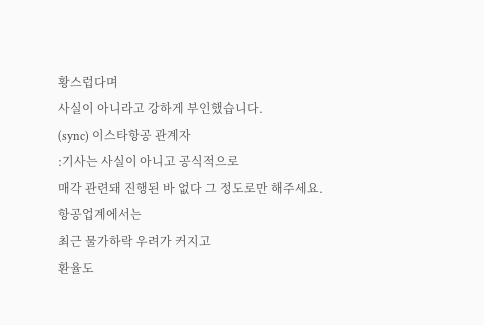황스럽다며
사실이 아니라고 강하게 부인했습니다.
(sync) 이스타항공 관계자
:기사는 사실이 아니고 공식적으로
매각 관련돼 진행된 바 없다 그 정도로만 해주세요.
항공업계에서는
최근 물가하락 우려가 커지고
환율도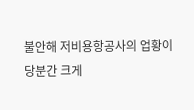불안해 저비용항공사의 업황이
당분간 크게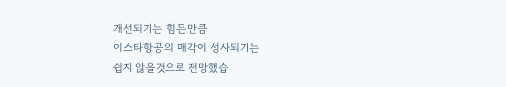개선되기는 힘든만큼
이스타항공의 매각이 성사되기는
쉽지 않을것으로 전망했습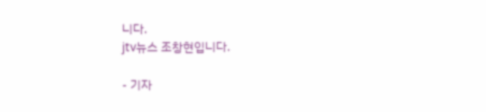니다.
jtv뉴스 조창현입니다.

- 기자